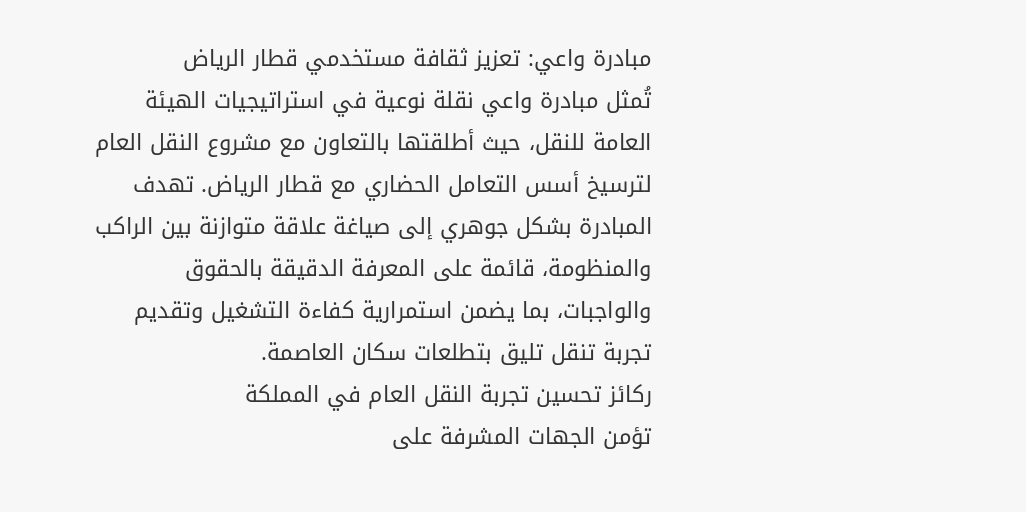مبادرة واعي: تعزيز ثقافة مستخدمي قطار الرياض
تُمثل مبادرة واعي نقلة نوعية في استراتيجيات الهيئة العامة للنقل، حيث أطلقتها بالتعاون مع مشروع النقل العام لترسيخ أسس التعامل الحضاري مع قطار الرياض. تهدف المبادرة بشكل جوهري إلى صياغة علاقة متوازنة بين الراكب والمنظومة، قائمة على المعرفة الدقيقة بالحقوق والواجبات، بما يضمن استمرارية كفاءة التشغيل وتقديم تجربة تنقل تليق بتطلعات سكان العاصمة.
ركائز تحسين تجربة النقل العام في المملكة
تؤمن الجهات المشرفة على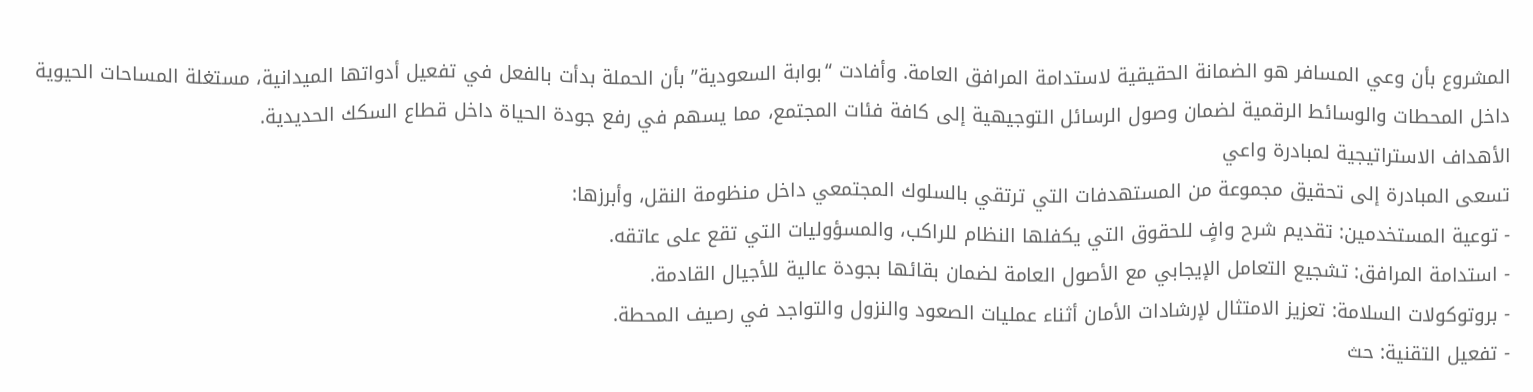المشروع بأن وعي المسافر هو الضمانة الحقيقية لاستدامة المرافق العامة. وأفادت “بوابة السعودية” بأن الحملة بدأت بالفعل في تفعيل أدواتها الميدانية، مستغلة المساحات الحيوية داخل المحطات والوسائط الرقمية لضمان وصول الرسائل التوجيهية إلى كافة فئات المجتمع، مما يسهم في رفع جودة الحياة داخل قطاع السكك الحديدية.
الأهداف الاستراتيجية لمبادرة واعي
تسعى المبادرة إلى تحقيق مجموعة من المستهدفات التي ترتقي بالسلوك المجتمعي داخل منظومة النقل، وأبرزها:
- توعية المستخدمين: تقديم شرح وافٍ للحقوق التي يكفلها النظام للراكب، والمسؤوليات التي تقع على عاتقه.
- استدامة المرافق: تشجيع التعامل الإيجابي مع الأصول العامة لضمان بقائها بجودة عالية للأجيال القادمة.
- بروتوكولات السلامة: تعزيز الامتثال لإرشادات الأمان أثناء عمليات الصعود والنزول والتواجد في رصيف المحطة.
- تفعيل التقنية: حث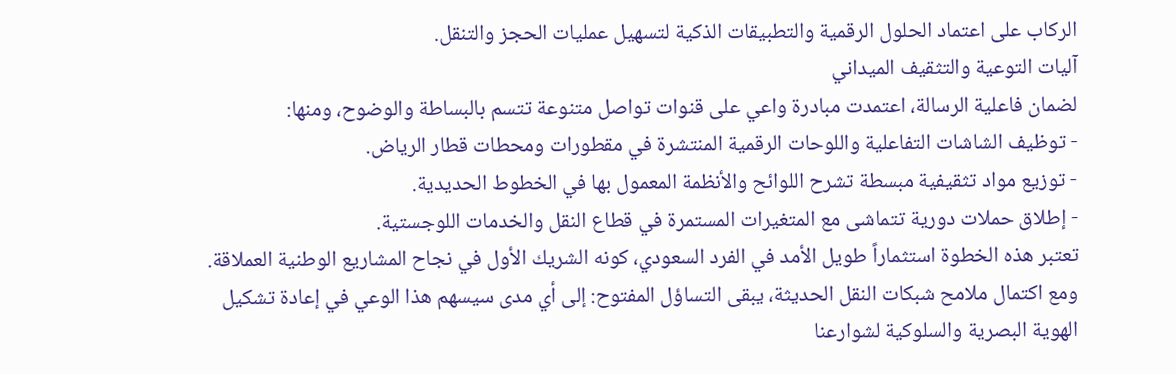الركاب على اعتماد الحلول الرقمية والتطبيقات الذكية لتسهيل عمليات الحجز والتنقل.
آليات التوعية والتثقيف الميداني
لضمان فاعلية الرسالة، اعتمدت مبادرة واعي على قنوات تواصل متنوعة تتسم بالبساطة والوضوح، ومنها:
- توظيف الشاشات التفاعلية واللوحات الرقمية المنتشرة في مقطورات ومحطات قطار الرياض.
- توزيع مواد تثقيفية مبسطة تشرح اللوائح والأنظمة المعمول بها في الخطوط الحديدية.
- إطلاق حملات دورية تتماشى مع المتغيرات المستمرة في قطاع النقل والخدمات اللوجستية.
تعتبر هذه الخطوة استثماراً طويل الأمد في الفرد السعودي، كونه الشريك الأول في نجاح المشاريع الوطنية العملاقة. ومع اكتمال ملامح شبكات النقل الحديثة، يبقى التساؤل المفتوح: إلى أي مدى سيسهم هذا الوعي في إعادة تشكيل الهوية البصرية والسلوكية لشوارعنا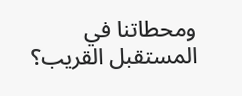ومحطاتنا في المستقبل القريب؟